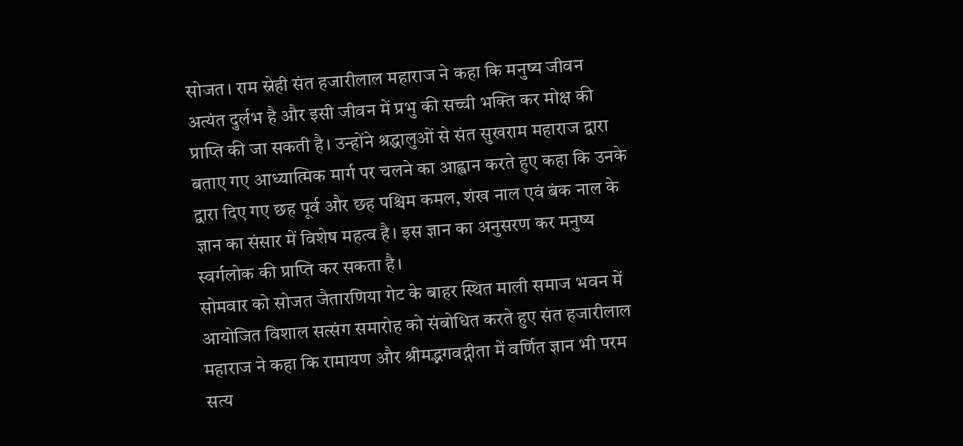सोजत। राम स्नेही संत हजारीलाल महाराज ने कहा कि मनुष्य जीवन अत्यंत दुर्लभ है और इसी जीवन में प्रभु की सच्ची भक्ति कर मोक्ष की प्राप्ति की जा सकती है। उन्होंने श्रद्धालुओं से संत सुखराम महाराज द्वारा बताए गए आध्यात्मिक मार्ग पर चलने का आह्वान करते हुए कहा कि उनके द्वारा दिए गए छह पूर्व और छह पश्चिम कमल, शंख नाल एवं बंक नाल के ज्ञान का संसार में विशेष महत्व है। इस ज्ञान का अनुसरण कर मनुष्य स्वर्गलोक की प्राप्ति कर सकता है।
सोमवार को सोजत जैतारणिया गेट के बाहर स्थित माली समाज भवन में आयोजित विशाल सत्संग समारोह को संबोधित करते हुए संत हजारीलाल महाराज ने कहा कि रामायण और श्रीमद्भगवद्गीता में वर्णित ज्ञान भी परम सत्य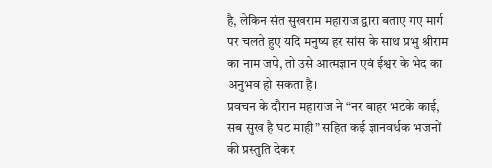है, लेकिन संत सुखराम महाराज द्वारा बताए गए मार्ग पर चलते हुए यदि मनुष्य हर सांस के साथ प्रभु श्रीराम का नाम जपे, तो उसे आत्मज्ञान एवं ईश्वर के भेद का अनुभव हो सकता है।
प्रवचन के दौरान महाराज ने “नर बाहर भटके काई, सब सुख है घट माही” सहित कई ज्ञानवर्धक भजनों की प्रस्तुति देकर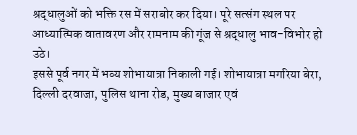श्रद्धालुओं को भक्ति रस में सराबोर कर दिया। पूरे सत्संग स्थल पर आध्यात्मिक वातावरण और रामनाम की गूंज से श्रद्धालु भाव-विभोर हो उठे।
इससे पूर्व नगर में भव्य शोभायात्रा निकाली गई। शोभायात्रा मगरिया बेरा, दिल्ली दरवाजा, पुलिस थाना रोड, मुख्य बाजार एवं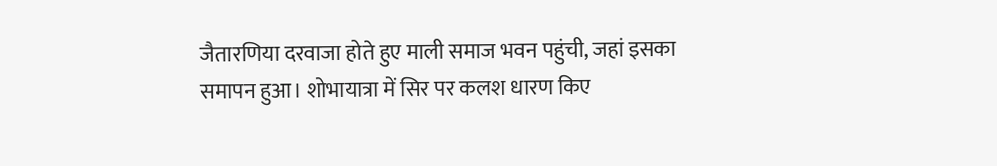जैतारणिया दरवाजा होते हुए माली समाज भवन पहुंची, जहां इसका समापन हुआ। शोभायात्रा में सिर पर कलश धारण किए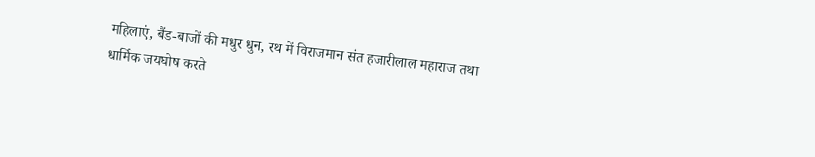महिलाएं, बैंड-बाजों की मधुर धुन, रथ में विराजमान संत हजारीलाल महाराज तथा धार्मिक जयघोष करते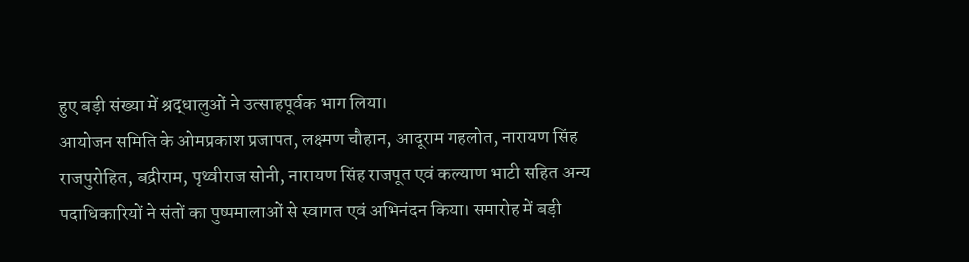हुए बड़ी संख्या में श्रद्धालुओं ने उत्साहपूर्वक भाग लिया।
आयोजन समिति के ओमप्रकाश प्रजापत, लक्ष्मण चौहान, आदूराम गहलोत, नारायण सिंह राजपुरोहित, बद्रीराम, पृथ्वीराज सोनी, नारायण सिंह राजपूत एवं कल्याण भाटी सहित अन्य पदाधिकारियों ने संतों का पुष्पमालाओं से स्वागत एवं अभिनंदन किया। समारोह में बड़ी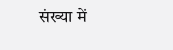संख्या में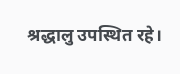श्रद्धालु उपस्थित रहे।